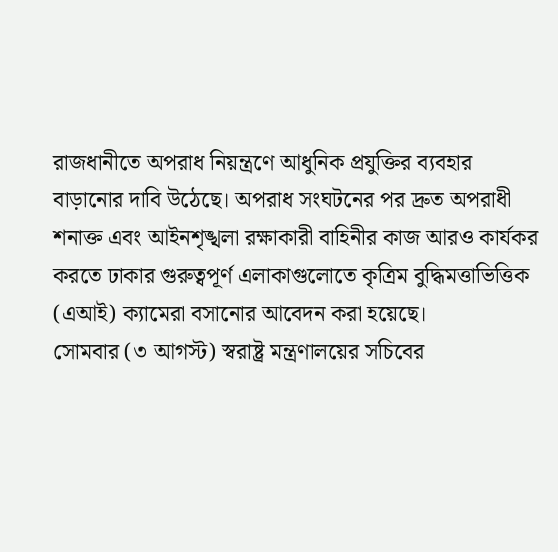রাজধানীতে অপরাধ নিয়ন্ত্রণে আধুনিক প্রযুক্তির ব্যবহার বাড়ানোর দাবি উঠেছে। অপরাধ সংঘটনের পর দ্রুত অপরাধী শনাক্ত এবং আইনশৃঙ্খলা রক্ষাকারী বাহিনীর কাজ আরও কার্যকর করতে ঢাকার গুরুত্বপূর্ণ এলাকাগুলোতে কৃত্রিম বুদ্ধিমত্তাভিত্তিক (এআই) ক্যামেরা বসানোর আবেদন করা হয়েছে।
সোমবার (৩ আগস্ট) স্বরাষ্ট্র মন্ত্রণালয়ের সচিবের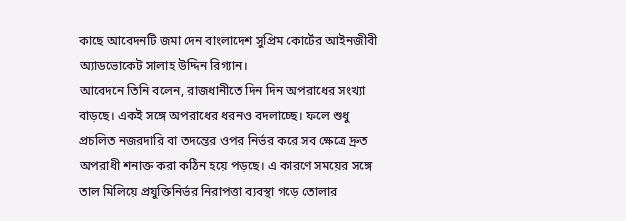কাছে আবেদনটি জমা দেন বাংলাদেশ সুপ্রিম কোর্টের আইনজীবী অ্যাডভোকেট সালাহ উদ্দিন রিগ্যান।
আবেদনে তিনি বলেন, রাজধানীতে দিন দিন অপরাধের সংখ্যা বাড়ছে। একই সঙ্গে অপরাধের ধরনও বদলাচ্ছে। ফলে শুধু প্রচলিত নজরদারি বা তদন্তের ওপর নির্ভর করে সব ক্ষেত্রে দ্রুত অপরাধী শনাক্ত করা কঠিন হয়ে পড়ছে। এ কারণে সময়ের সঙ্গে তাল মিলিয়ে প্রযুক্তিনির্ভর নিরাপত্তা ব্যবস্থা গড়ে তোলার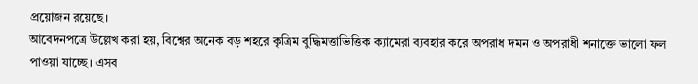প্রয়োজন রয়েছে।
আবেদনপত্রে উল্লেখ করা হয়, বিশ্বের অনেক বড় শহরে কৃত্রিম বুদ্ধিমত্তাভিত্তিক ক্যামেরা ব্যবহার করে অপরাধ দমন ও অপরাধী শনাক্তে ভালো ফল পাওয়া যাচ্ছে। এসব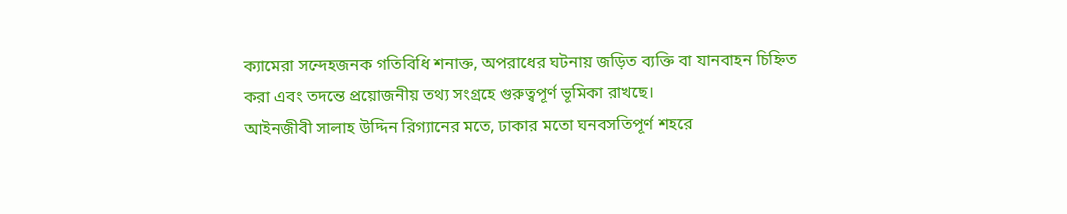ক্যামেরা সন্দেহজনক গতিবিধি শনাক্ত, অপরাধের ঘটনায় জড়িত ব্যক্তি বা যানবাহন চিহ্নিত করা এবং তদন্তে প্রয়োজনীয় তথ্য সংগ্রহে গুরুত্বপূর্ণ ভূমিকা রাখছে।
আইনজীবী সালাহ উদ্দিন রিগ্যানের মতে, ঢাকার মতো ঘনবসতিপূর্ণ শহরে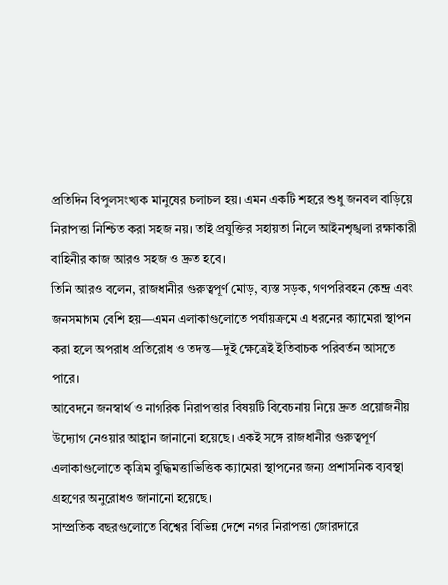প্রতিদিন বিপুলসংখ্যক মানুষের চলাচল হয়। এমন একটি শহরে শুধু জনবল বাড়িয়ে নিরাপত্তা নিশ্চিত করা সহজ নয়। তাই প্রযুক্তির সহায়তা নিলে আইনশৃঙ্খলা রক্ষাকারী বাহিনীর কাজ আরও সহজ ও দ্রুত হবে।
তিনি আরও বলেন, রাজধানীর গুরুত্বপূর্ণ মোড়, ব্যস্ত সড়ক, গণপরিবহন কেন্দ্র এবং জনসমাগম বেশি হয়—এমন এলাকাগুলোতে পর্যায়ক্রমে এ ধরনের ক্যামেরা স্থাপন করা হলে অপরাধ প্রতিরোধ ও তদন্ত—দুই ক্ষেত্রেই ইতিবাচক পরিবর্তন আসতে পারে।
আবেদনে জনস্বার্থ ও নাগরিক নিরাপত্তার বিষয়টি বিবেচনায় নিয়ে দ্রুত প্রয়োজনীয় উদ্যোগ নেওয়ার আহ্বান জানানো হয়েছে। একই সঙ্গে রাজধানীর গুরুত্বপূর্ণ এলাকাগুলোতে কৃত্রিম বুদ্ধিমত্তাভিত্তিক ক্যামেরা স্থাপনের জন্য প্রশাসনিক ব্যবস্থা গ্রহণের অনুরোধও জানানো হয়েছে।
সাম্প্রতিক বছরগুলোতে বিশ্বের বিভিন্ন দেশে নগর নিরাপত্তা জোরদারে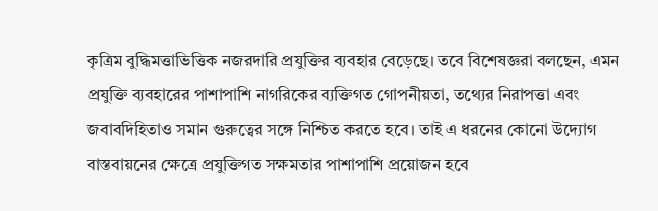কৃত্রিম বুদ্ধিমত্তাভিত্তিক নজরদারি প্রযুক্তির ব্যবহার বেড়েছে। তবে বিশেষজ্ঞরা বলছেন, এমন প্রযুক্তি ব্যবহারের পাশাপাশি নাগরিকের ব্যক্তিগত গোপনীয়তা, তথ্যের নিরাপত্তা এবং জবাবদিহিতাও সমান গুরুত্বের সঙ্গে নিশ্চিত করতে হবে। তাই এ ধরনের কোনো উদ্যোগ বাস্তবায়নের ক্ষেত্রে প্রযুক্তিগত সক্ষমতার পাশাপাশি প্রয়োজন হবে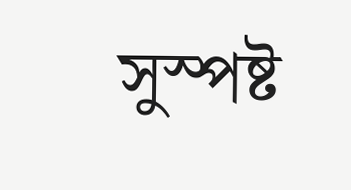সুস্পষ্ট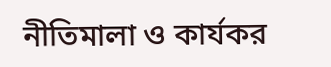নীতিমালা ও কার্যকর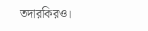তদারকিরও।